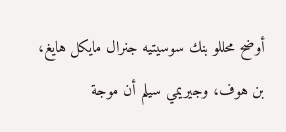أوضح محللو بنك سوسيتيه جنرال مايكل هايغ، بن هوف، وجيريمي سيلم أن موجة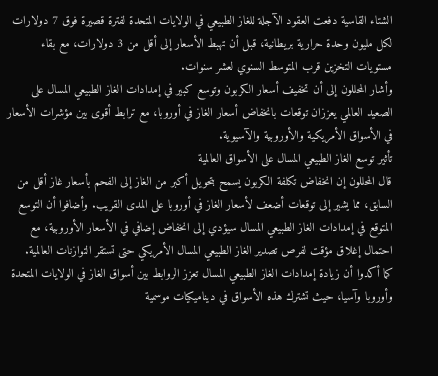الشتاء القاسية دفعت العقود الآجلة للغاز الطبيعي في الولايات المتحدة لفترة قصيرة فوق 7 دولارات لكل مليون وحدة حرارية بريطانية، قبل أن تهبط الأسعار إلى أقل من 3 دولارات، مع بقاء مستويات التخزين قرب المتوسط السنوي لعشر سنوات.
وأشار المحللون إلى أن تخفيف أسعار الكربون وتوسع كبير في إمدادات الغاز الطبيعي المسال على الصعيد العالمي يعززان توقعات بانخفاض أسعار الغاز في أوروبا، مع ترابط أقوى بين مؤشرات الأسعار في الأسواق الأمريكية والأوروبية والآسيوية.
تأثير توسع الغاز الطبيعي المسال على الأسواق العالمية
قال المحللون إن انخفاض تكلفة الكربون يسمح بتحويل أكبر من الغاز إلى الفحم بأسعار غاز أقل من السابق، مما يشير إلى توقعات أضعف لأسعار الغاز في أوروبا على المدى القريب. وأضافوا أن التوسع المتوقع في إمدادات الغاز الطبيعي المسال سيؤدي إلى انخفاض إضافي في الأسعار الأوروبية، مع احتمال إغلاق مؤقت لفرص تصدير الغاز الطبيعي المسال الأمريكي حتى تستقر التوازنات العالمية.
كما أكدوا أن زيادة إمدادات الغاز الطبيعي المسال تعزز الروابط بين أسواق الغاز في الولايات المتحدة وأوروبا وآسيا، حيث تشترك هذه الأسواق في ديناميكيات موسمية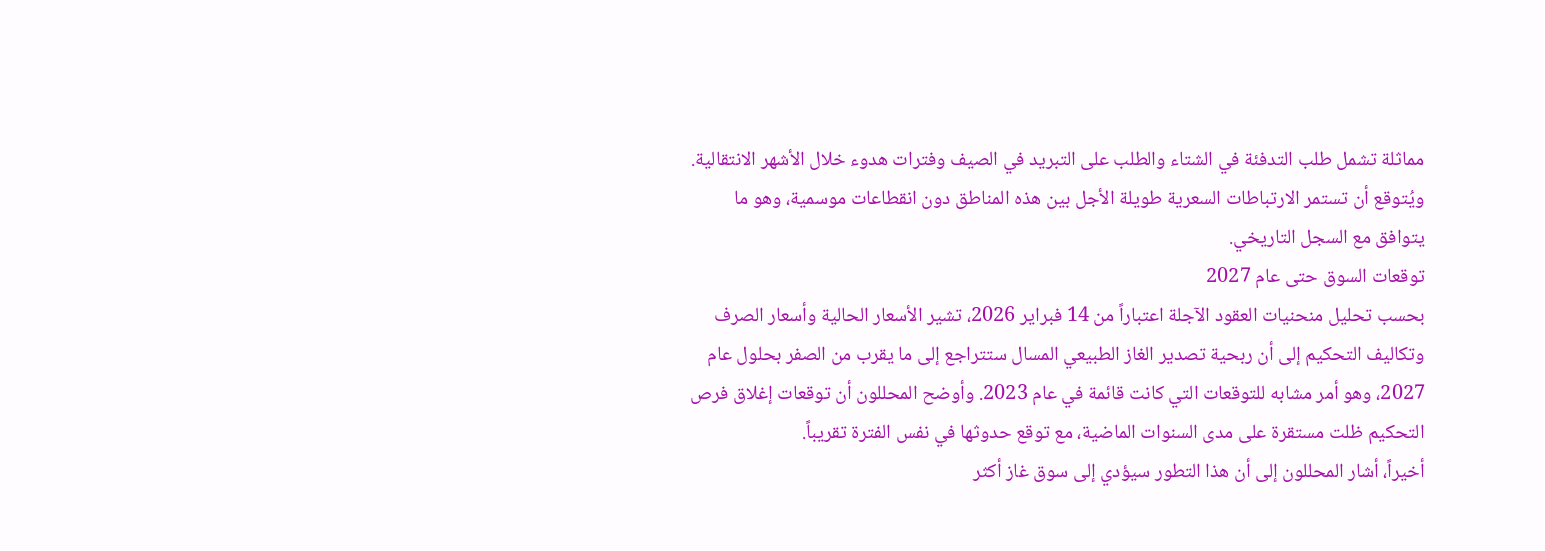مماثلة تشمل طلب التدفئة في الشتاء والطلب على التبريد في الصيف وفترات هدوء خلال الأشهر الانتقالية. ويُتوقع أن تستمر الارتباطات السعرية طويلة الأجل بين هذه المناطق دون انقطاعات موسمية، وهو ما يتوافق مع السجل التاريخي.
توقعات السوق حتى عام 2027
بحسب تحليل منحنيات العقود الآجلة اعتباراً من 14 فبراير 2026، تشير الأسعار الحالية وأسعار الصرف وتكاليف التحكيم إلى أن ربحية تصدير الغاز الطبيعي المسال ستتراجع إلى ما يقرب من الصفر بحلول عام 2027، وهو أمر مشابه للتوقعات التي كانت قائمة في عام 2023. وأوضح المحللون أن توقعات إغلاق فرص التحكيم ظلت مستقرة على مدى السنوات الماضية، مع توقع حدوثها في نفس الفترة تقريباً.
أخيراً، أشار المحللون إلى أن هذا التطور سيؤدي إلى سوق غاز أكثر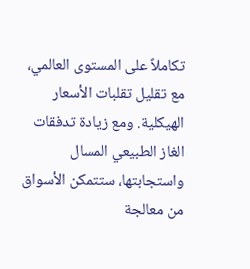تكاملاً على المستوى العالمي، مع تقليل تقلبات الأسعار الهيكلية. ومع زيادة تدفقات الغاز الطبيعي المسال واستجابتها، ستتمكن الأسواق من معالجة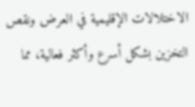الاختلالات الإقليمية في العرض ونقص التخزين بشكل أسرع وأكثر فعالية، مما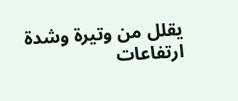يقلل من وتيرة وشدة ارتفاعات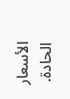الأسعار الحادة.